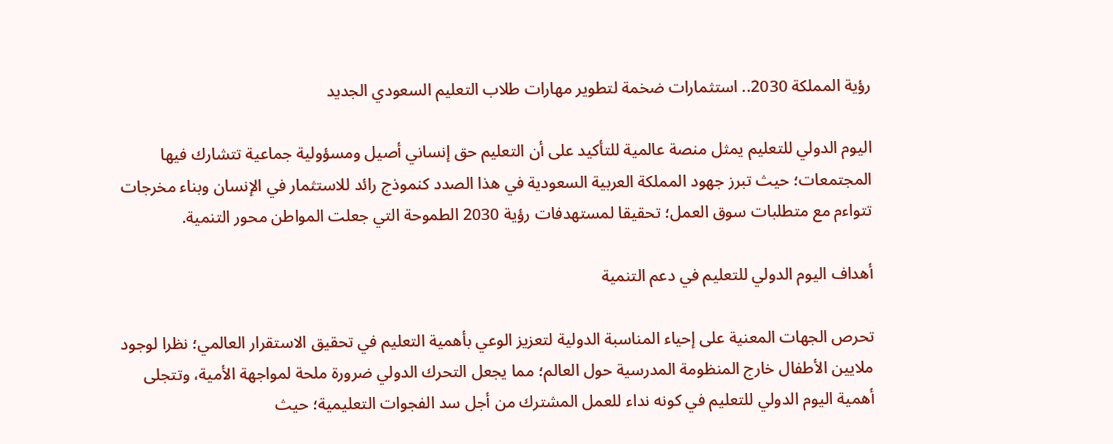رؤية المملكة 2030.. استثمارات ضخمة لتطوير مهارات طلاب التعليم السعودي الجديد

اليوم الدولي للتعليم يمثل منصة عالمية للتأكيد على أن التعليم حق إنساني أصيل ومسؤولية جماعية تتشارك فيها المجتمعات؛ حيث تبرز جهود المملكة العربية السعودية في هذا الصدد كنموذج رائد للاستثمار في الإنسان وبناء مخرجات تتواءم مع متطلبات سوق العمل؛ تحقيقا لمستهدفات رؤية 2030 الطموحة التي جعلت المواطن محور التنمية.

أهداف اليوم الدولي للتعليم في دعم التنمية

تحرص الجهات المعنية على إحياء المناسبة الدولية لتعزيز الوعي بأهمية التعليم في تحقيق الاستقرار العالمي؛ نظرا لوجود ملايين الأطفال خارج المنظومة المدرسية حول العالم؛ مما يجعل التحرك الدولي ضرورة ملحة لمواجهة الأمية، وتتجلى أهمية اليوم الدولي للتعليم في كونه نداء للعمل المشترك من أجل سد الفجوات التعليمية؛ حيث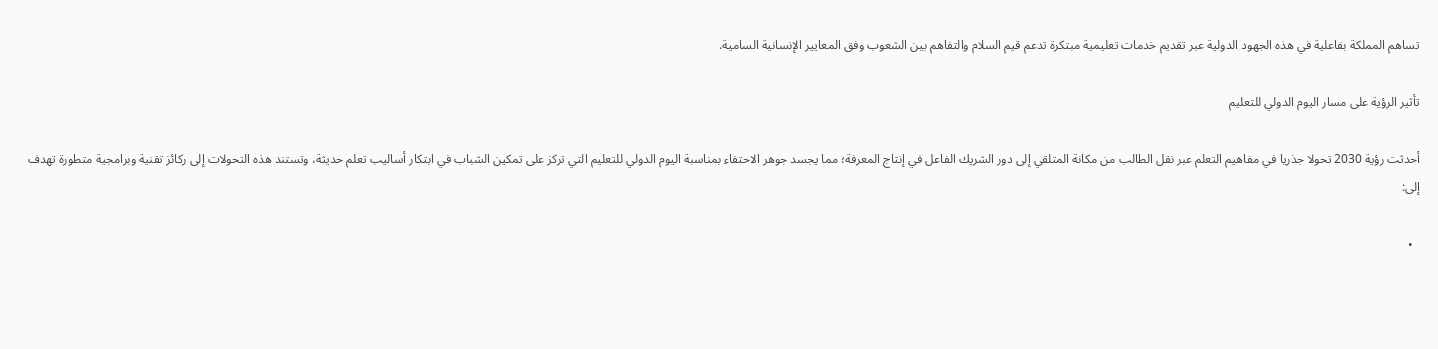تساهم المملكة بفاعلية في هذه الجهود الدولية عبر تقديم خدمات تعليمية مبتكرة تدعم قيم السلام والتفاهم بين الشعوب وفق المعايير الإنسانية السامية.

تأثير الرؤية على مسار اليوم الدولي للتعليم

أحدثت رؤية 2030 تحولا جذريا في مفاهيم التعلم عبر نقل الطالب من مكانة المتلقي إلى دور الشريك الفاعل في إنتاج المعرفة؛ مما يجسد جوهر الاحتفاء بمناسبة اليوم الدولي للتعليم التي تركز على تمكين الشباب في ابتكار أساليب تعلم حديثة، وتستند هذه التحولات إلى ركائز تقنية وبرامجية متطورة تهدف إلى:

  •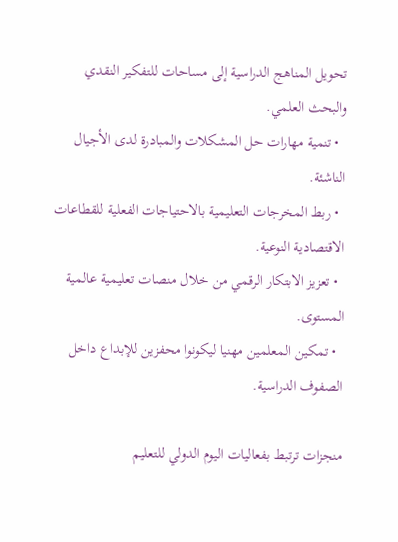تحويل المناهج الدراسية إلى مساحات للتفكير النقدي والبحث العلمي.
  • تنمية مهارات حل المشكلات والمبادرة لدى الأجيال الناشئة.
  • ربط المخرجات التعليمية بالاحتياجات الفعلية للقطاعات الاقتصادية النوعية.
  • تعزيز الابتكار الرقمي من خلال منصات تعليمية عالمية المستوى.
  • تمكين المعلمين مهنيا ليكونوا محفزين للإبداع داخل الصفوف الدراسية.

منجزات ترتبط بفعاليات اليوم الدولي للتعليم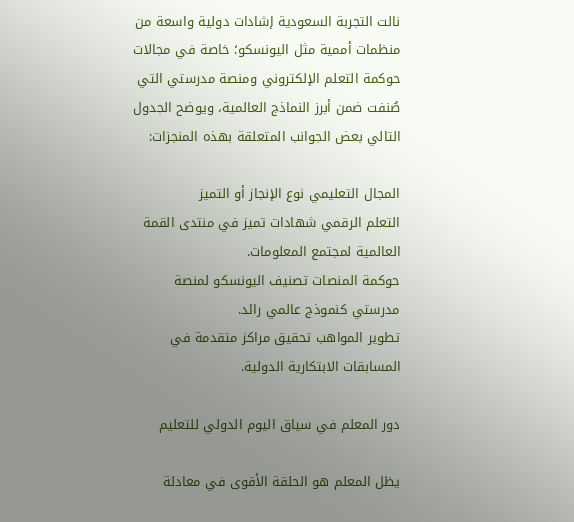نالت التجربة السعودية إشادات دولية واسعة من منظمات أممية مثل اليونسكو؛ خاصة في مجالات حوكمة التعلم الإلكتروني ومنصة مدرستي التي صُنفت ضمن أبرز النماذج العالمية، ويوضح الجدول التالي بعض الجوانب المتعلقة بهذه المنجزات:

المجال التعليمي نوع الإنجاز أو التميز
التعلم الرقمي شهادات تميز في منتدى القمة العالمية لمجتمع المعلومات.
حوكمة المنصات تصنيف اليونسكو لمنصة مدرستي كنموذج عالمي رائد.
تطوير المواهب تحقيق مراكز متقدمة في المسابقات الابتكارية الدولية.

دور المعلم في سياق اليوم الدولي للتعليم

يظل المعلم هو الحلقة الأقوى في معادلة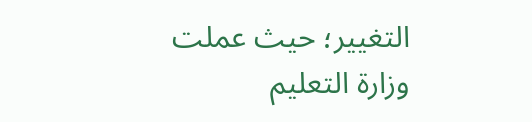التغيير؛ حيث عملت وزارة التعليم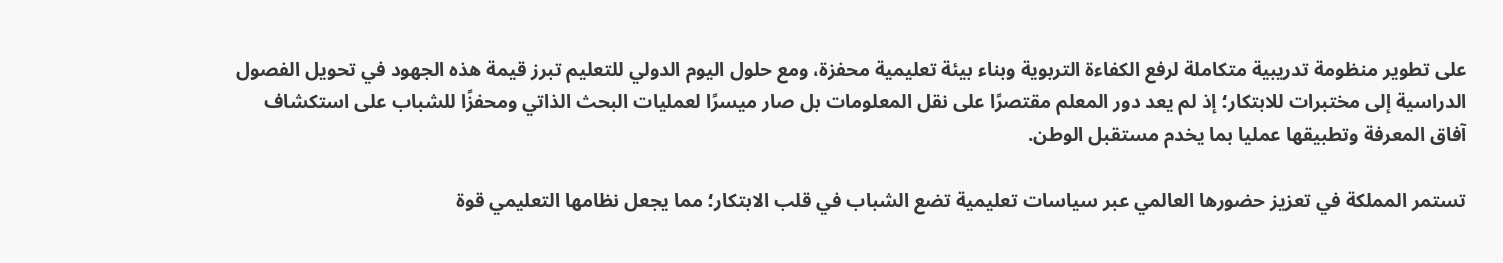على تطوير منظومة تدريبية متكاملة لرفع الكفاءة التربوية وبناء بيئة تعليمية محفزة، ومع حلول اليوم الدولي للتعليم تبرز قيمة هذه الجهود في تحويل الفصول الدراسية إلى مختبرات للابتكار؛ إذ لم يعد دور المعلم مقتصرًا على نقل المعلومات بل صار ميسرًا لعمليات البحث الذاتي ومحفزًا للشباب على استكشاف آفاق المعرفة وتطبيقها عمليا بما يخدم مستقبل الوطن.

تستمر المملكة في تعزيز حضورها العالمي عبر سياسات تعليمية تضع الشباب في قلب الابتكار؛ مما يجعل نظامها التعليمي قوة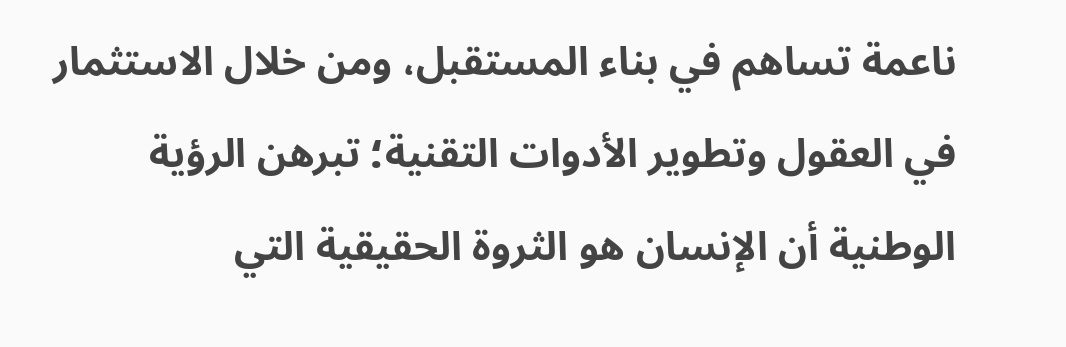ناعمة تساهم في بناء المستقبل، ومن خلال الاستثمار في العقول وتطوير الأدوات التقنية؛ تبرهن الرؤية الوطنية أن الإنسان هو الثروة الحقيقية التي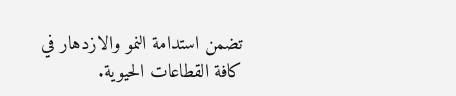تضمن استدامة النمو والازدهار في كافة القطاعات الحيوية.